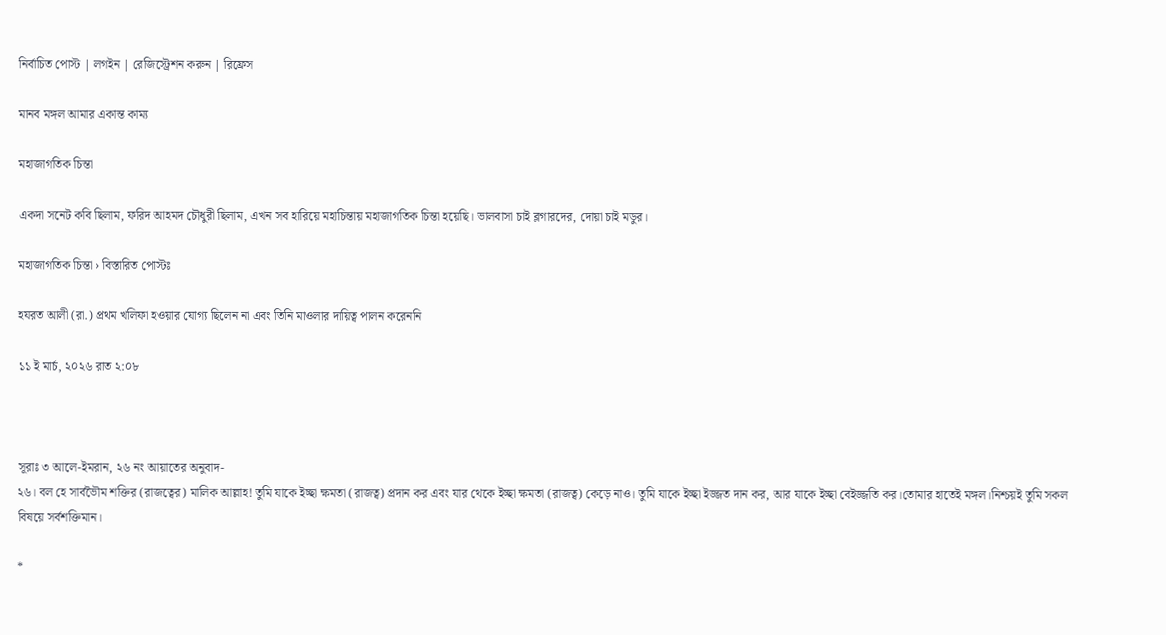নির্বাচিত পোস্ট | লগইন | রেজিস্ট্রেশন করুন | রিফ্রেস

মানব মঙ্গল আমার একান্ত কাম্য

মহাজাগতিক চিন্তা

একদা সনেট কবি ছিলাম, ফরিদ আহমদ চৌধুরী ছিলাম, এখন সব হারিয়ে মহাচিন্তায় মহাজাগতিক চিন্তা হয়েছি। ভালবাসা চাই ব্লগারদের, দোয়া চাই মডুর।

মহাজাগতিক চিন্তা › বিস্তারিত পোস্টঃ

হযরত আলী (রা.) প্রথম খলিফা হওয়ার যোগ্য ছিলেন না এবং তিনি মাওলার দায়িত্ব পালন করেননি

১১ ই মার্চ, ২০২৬ রাত ২:০৮



সূরাঃ ৩ আলে-ইমরান, ২৬ নং আয়াতের অনুবাদ-
২৬। বল হে সার্বভৈৗম শক্তির (রাজত্বের) মালিক আল্লাহ! তুমি যাকে ইচ্ছা ক্ষমতা (রাজত্ব) প্রদান কর এবং যার থেকে ইচ্ছা ক্ষমতা (রাজত্ব) কেড়ে নাও। তুমি যাকে ইচ্ছা ইজ্জত দান কর, আর যাকে ইচ্ছা বেইজ্জতি কর।তোমার হাতেই মঙ্গল।নিশ্চয়ই তুমি সকল বিষয়ে সর্বশক্তিমান।

*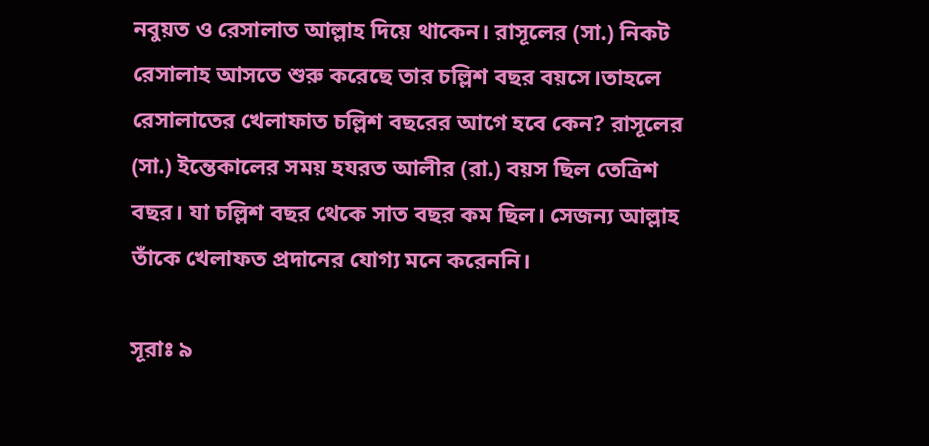নবুয়ত ও রেসালাত আল্লাহ দিয়ে থাকেন। রাসূলের (সা.) নিকট রেসালাহ আসতে শুরু করেছে তার চল্লিশ বছর বয়সে।তাহলে রেসালাতের খেলাফাত চল্লিশ বছরের আগে হবে কেন? রাসূলের (সা.) ইন্তেকালের সময় হযরত আলীর (রা.) বয়স ছিল তেত্রিশ বছর। যা চল্লিশ বছর থেকে সাত বছর কম ছিল। সেজন্য আল্লাহ তাঁকে খেলাফত প্রদানের যোগ্য মনে করেননি।

সূরাঃ ৯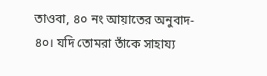তাওবা, ৪০ নং আয়াতের অনুবাদ-
৪০। যদি তোমরা তাঁকে সাহায্য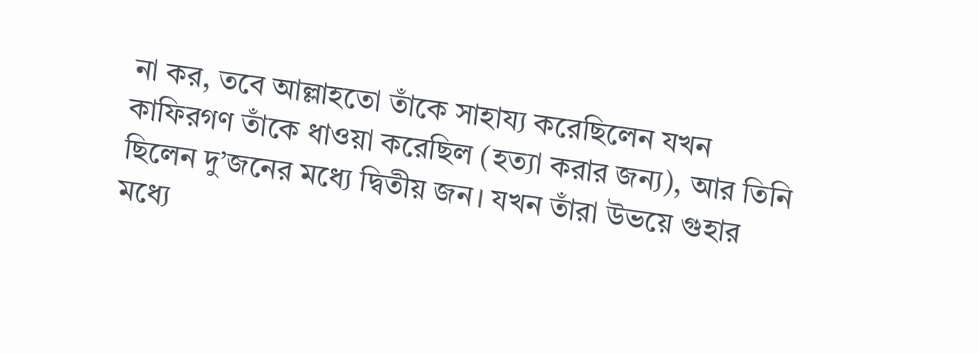না কর, তবে আল্লাহতো তাঁকে সাহায্য করেছিলেন যখন কাফিরগণ তাঁকে ধাওয়া করেছিল (হত্যা করার জন্য), আর তিনি ছিলেন দু’জনের মধ্যে দ্বিতীয় জন। যখন তাঁরা উভয়ে গুহার মধ্যে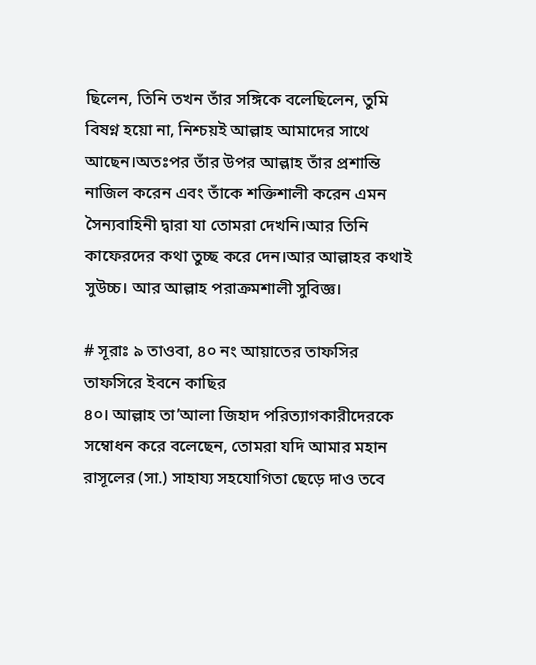ছিলেন, তিনি তখন তাঁর সঙ্গিকে বলেছিলেন, তুমি বিষণ্ন হয়ো না, নিশ্চয়ই আল্লাহ আমাদের সাথে আছেন।অতঃপর তাঁর উপর আল্লাহ তাঁর প্রশান্তি নাজিল করেন এবং তাঁকে শক্তিশালী করেন এমন সৈন্যবাহিনী দ্বারা যা তোমরা দেখনি।আর তিনি কাফেরদের কথা তুচ্ছ করে দেন।আর আল্লাহর কথাই সুউচ্চ। আর আল্লাহ পরাক্রমশালী সুবিজ্ঞ।

# সূরাঃ ৯ তাওবা, ৪০ নং আয়াতের তাফসির তাফসিরে ইবনে কাছির
৪০। আল্লাহ তা’আলা জিহাদ পরিত্যাগকারীদেরকে সম্বোধন করে বলেছেন, তোমরা যদি আমার মহান রাসূলের (সা.) সাহায্য সহযোগিতা ছেড়ে দাও তবে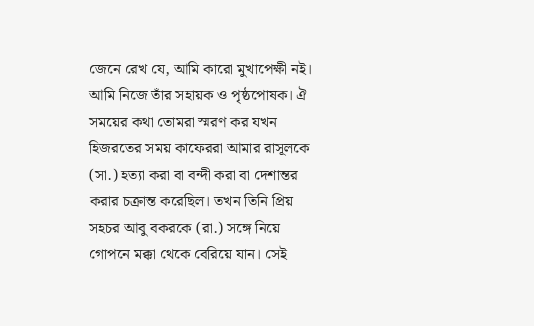জেনে রেখ যে, আমি কারো মুখাপেক্ষী নই। আমি নিজে তাঁর সহায়ক ও পৃষ্ঠপোষক। ঐ সময়ের কথা তোমরা স্মরণ কর যখন হিজরতের সময় কাফেররা আমার রাসূলকে (সা.) হত্যা করা বা বন্দী করা বা দেশান্তর করার চক্রান্ত করেছিল। তখন তিনি প্রিয় সহচর আবু বকরকে (রা.) সঙ্গে নিয়ে গোপনে মক্কা থেকে বেরিয়ে যান। সেই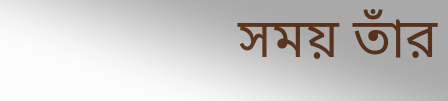সময় তাঁর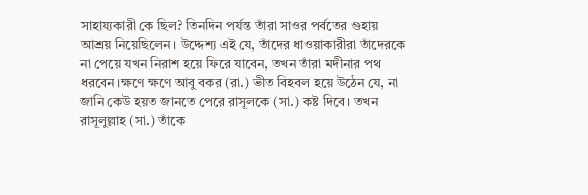সাহায্যকারী কে ছিল? তিনদিন পর্যন্ত তাঁরা সাওর পর্বতের গুহায় আশ্রয় নিয়েছিলেন। উদ্দেশ্য এই যে, তাঁদের ধাওয়াকারীরা তাঁদেরকে না পেয়ে যখন নিরাশ হয়ে ফিরে যাবেন, তখন তাঁরা মদীনার পথ ধরবেন।ক্ষণে ক্ষণে আবু বকর (রা.) ভীত বিহবল হয়ে উঠেন যে, না জানি কেউ হয়ত জানতে পেরে রাসূলকে (সা.) কষ্ট দিবে। তখন রাসূলুল্লাহ (সা.) তাঁকে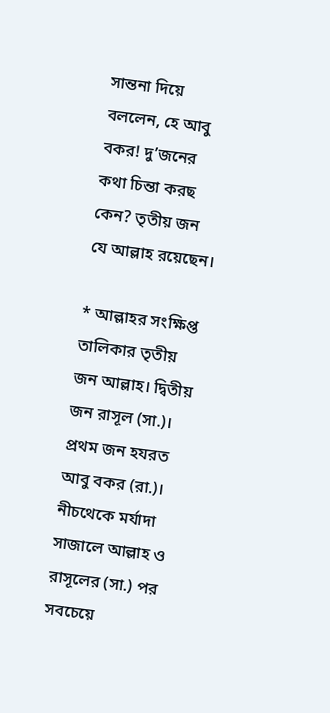সান্তনা দিয়ে বললেন, হে আবু বকর! দু’জনের কথা চিন্তা করছ কেন? তৃতীয় জন যে আল্লাহ রয়েছেন।

* আল্লাহর সংক্ষিপ্ত তালিকার তৃতীয় জন আল্লাহ। দ্বিতীয় জন রাসূল (সা.)। প্রথম জন হযরত আবু বকর (রা.)। নীচথেকে মর্যাদা সাজালে আল্লাহ ও রাসূলের (সা.) পর সবচেয়ে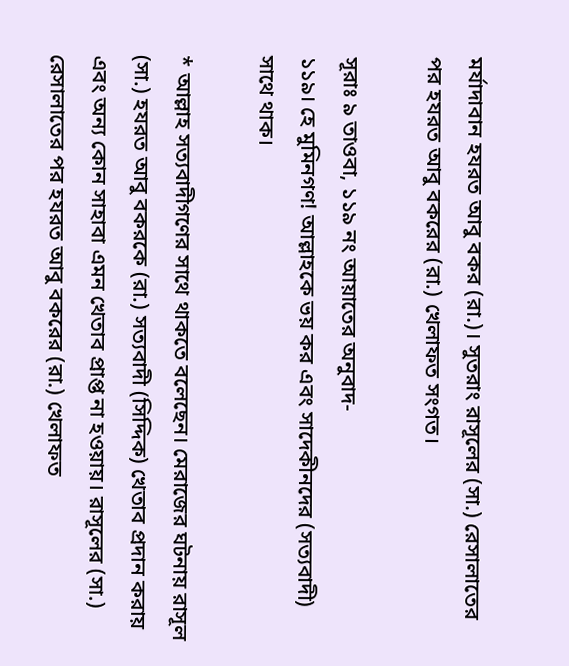মর্যাদাবান হযরত আবু বকর (রা.)। সুতরাং রাসূলের (সা.) রেসালাতের পর হযরত আবু বকরের (রা.) খেলাফত সংগত।

সূরাঃ ৯ তাওবা, ১১৯ নং আয়াতের অনুবাদ-
১১৯। হে মুমিনগণ! আল্লাহকে ভয় কর এবং সাদেকীনদের (সত্যবাদী) সাথে থাক।

* আল্লাহ সত্যবাদীগণের সাথে থাকতে বলেছেন। মেরাজের ঘটনায় রাসূল (সা.) হযরত আবু বকরকে (রা.) সত্যবাদী (সিদ্দিক) খেতাব প্রদান করায় এবং অন্য কোন সাহাবা এমন খেতাব প্রাপ্ত না হওয়ায়। রাসূলের (সা.) রেসালাতের পর হযরত আবু বকরের (রা.) খেলাফত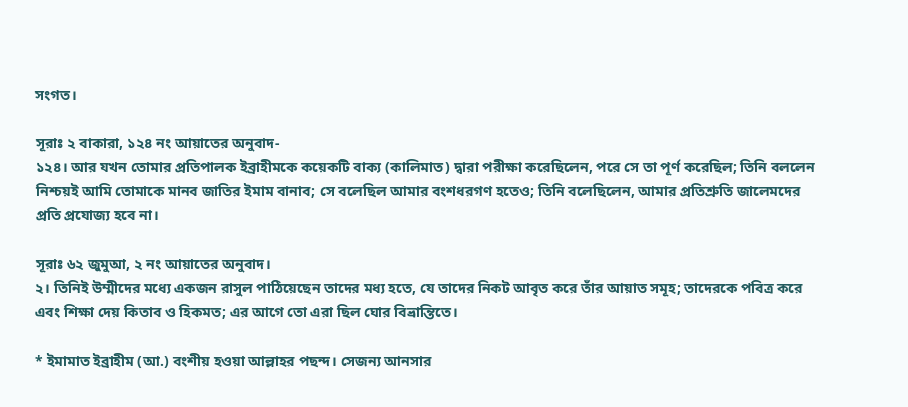সংগত।

সূরাঃ ২ বাকারা, ১২৪ নং আয়াতের অনুবাদ-
১২৪। আর যখন তোমার প্রতিপালক ইব্রাহীমকে কয়েকটি বাক্য (কালিমাত) দ্বারা পরীক্ষা করেছিলেন, পরে সে তা পূর্ণ করেছিল; তিনি বললেন নিশ্চয়ই আমি তোমাকে মানব জাতির ইমাম বানাব; সে বলেছিল আমার বংশধরগণ হতেও; তিনি বলেছিলেন, আমার প্রতিশ্রুতি জালেমদের প্রতি প্রযোজ্য হবে না।

সূরাঃ ৬২ জুমুআ, ২ নং আয়াতের অনুবাদ।
২। তিনিই উম্মীদের মধ্যে একজন রাসুল পাঠিয়েছেন তাদের মধ্য হতে, যে তাদের নিকট আবৃত করে তাঁর আয়াত সমূহ; তাদেরকে পবিত্র করে এবং শিক্ষা দেয় কিতাব ও হিকমত; এর আগে তো এরা ছিল ঘোর বিভ্রান্তিতে।

* ইমামাত ইব্রাহীম (আ.) বংশীয় হওয়া আল্লাহর পছন্দ। সেজন্য আনসার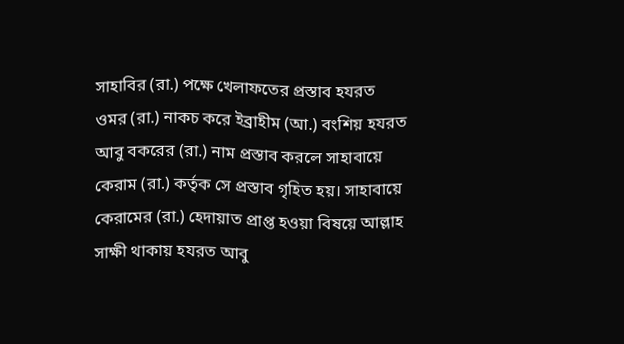সাহাবির (রা.) পক্ষে খেলাফতের প্রস্তাব হযরত ওমর (রা.) নাকচ করে ইব্রাহীম (আ.) বংশিয় হযরত আবু বকরের (রা.) নাম প্রস্তাব করলে সাহাবায়ে কেরাম (রা.) কর্তৃক সে প্রস্তাব গৃহিত হয়। সাহাবায়ে কেরামের (রা.) হেদায়াত প্রাপ্ত হওয়া বিষয়ে আল্লাহ সাক্ষী থাকায় হযরত আবু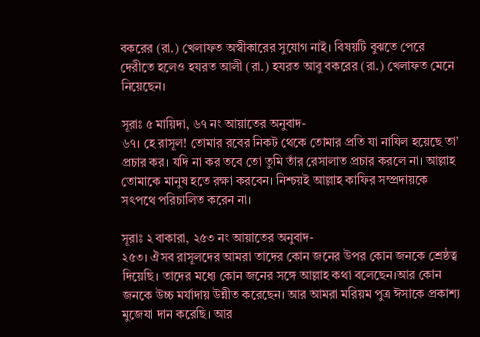বকরের (রা.) খেলাফত অস্বীকারের সুযোগ নাই। বিষয়টি বুঝতে পেরে দেরীতে হলেও হযরত আলী (রা.) হযরত আবু বকরের (রা.) খেলাফত মেনে নিয়েছেন।

সূরাঃ ৫ মায়িদা, ৬৭ নং আয়াতের অনুবাদ-
৬৭। হে রাসূল! তোমার রবের নিকট থেকে তোমার প্রতি যা নাযিল হয়েছে তা’ প্রচার কর। যদি না কর তবে তো তুমি তাঁর রেসালাত প্রচার করলে না। আল্লাহ তোমাকে মানুষ হতে রক্ষা করবেন। নিশ্চয়ই আল্লাহ কাফির সম্প্রদায়কে সৎপথে পরিচালিত করেন না।

সূরাঃ ২ বাকারা, ২৫৩ নং আয়াতের অনুবাদ-
২৫৩। ঐসব রাসূলদের আমরা তাদের কোন জনের উপর কোন জনকে শ্রেষ্ঠত্ব দিয়েছি। তাদের মধ্যে কোন জনের সঙ্গে আল্লাহ কথা বলেছেন।আর কোন জনকে উচ্চ মর্যাদায় উন্নীত করেছেন। আর আমরা মরিয়ম পুত্র ঈসাকে প্রকাশ্য মুজেযা দান করেছি। আর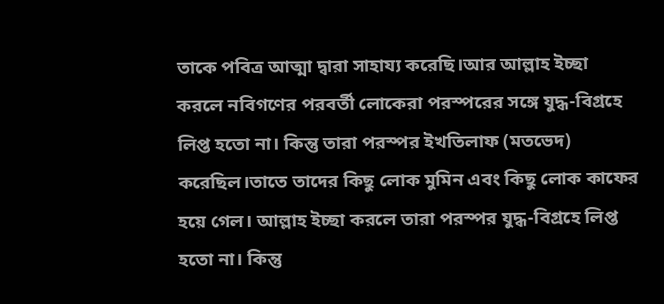তাকে পবিত্র আত্মা দ্বারা সাহায্য করেছি।আর আল্লাহ ইচ্ছা করলে নবিগণের পরবর্তী লোকেরা পরস্পরের সঙ্গে যুদ্ধ-বিগ্রহে লিপ্ত হতো না। কিন্তু তারা পরস্পর ইখতিলাফ (মতভেদ) করেছিল।তাতে তাদের কিছু লোক মুমিন এবং কিছু লোক কাফের হয়ে গেল। আল্লাহ ইচ্ছা করলে তারা পরস্পর যুদ্ধ-বিগ্রহে লিপ্ত হতো না। কিন্তু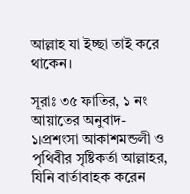আল্লাহ যা ইচ্ছা তাই করে থাকেন।

সূরাঃ ৩৫ ফাতির, ১ নং আয়াতের অনুবাদ-
১।প্রশংসা আকাশমন্ডলী ও পৃথিবীর সৃষ্টিকর্তা আল্লাহর, যিনি বার্তাবাহক করেন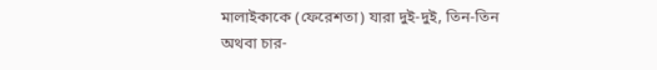মালাইকাকে (ফেরেশতা) যারা দুই-দুই, তিন-তিন অথবা চার-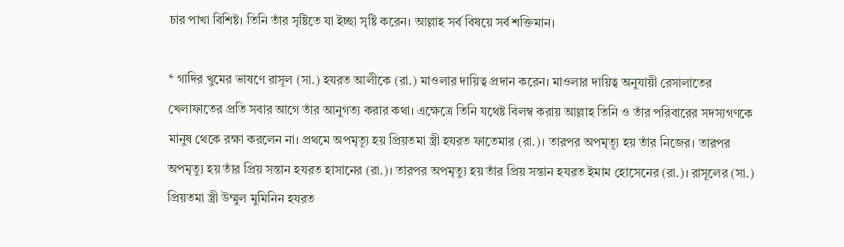চার পাখা বিশিষ্ট। তিনি তাঁর সৃষ্টিতে যা ইচ্ছা সৃষ্টি করেন। আল্লাহ সর্ব বিষয়ে সর্ব শক্তিমান।

* গাদির খুমের ভাষণে রাসূল (সা.) হযরত আলীকে (রা.) মাওলার দায়িত্ব প্রদান করেন। মাওলার দায়িত্ব অনুযায়ী রেসালাতের খেলাফাতের প্রতি সবার আগে তাঁর আনুগত্য করার কথা। এক্ষেত্রে তিনি যথেষ্ট বিলম্ব করায় আল্লাহ তিনি ও তাঁর পরিবারের সদস্যগণকে মানুষ থেকে রক্ষা করলেন না। প্রথমে অপমৃত্যূ হয় প্রিয়তমা স্ত্রী হযরত ফাতেমার (রা.)। তারপর অপমৃত্যূ হয় তাঁর নিজের। তারপর অপমৃত্যু হয় তাঁর প্রিয় সন্তান হযরত হাসানের (রা.)। তারপর অপমৃত্যু হয় তাঁর প্রিয় সন্তান হযরত ইমাম হোসেনের (রা.)। রাসূলের (সা.) প্রিয়তমা স্ত্রী উম্মুল মুমিনিন হযরত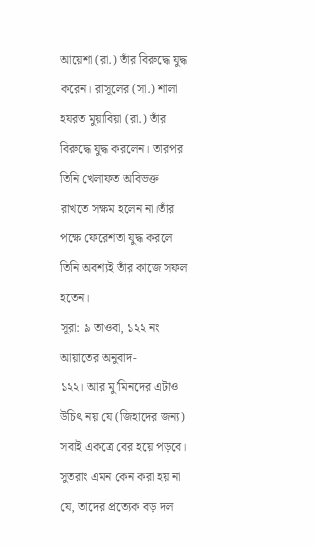আয়েশা (রা.) তাঁর বিরুদ্ধে যুদ্ধ করেন। রাসূলের (সা.) শালা হযরত মুয়াবিয়া (রা.) তাঁর বিরুদ্ধে যুদ্ধ করলেন। তারপর তিনি খেলাফত অবিভক্ত রাখতে সক্ষম হলেন না।তাঁর পক্ষে ফেরেশতা যুদ্ধ করলে তিনি অবশ্যই তাঁর কাজে সফল হতেন।
সূরা: ৯ তাওবা, ১২২ নং আয়াতের অনুবাদ-
১২২। আর মু’মিনদের এটাও উচিৎ নয় যে (জিহাদের জন্য) সবাই একত্রে বের হয়ে পড়বে। সুতরাং এমন কেন করা হয় না যে, তাদের প্রত্যেক বড় দল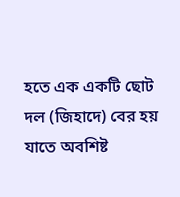হতে এক একটি ছোট দল (জিহাদে) বের হয় যাতে অবশিষ্ট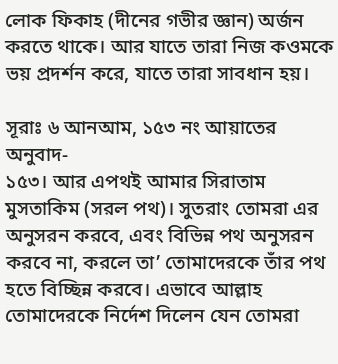লোক ফিকাহ (দীনের গভীর জ্ঞান) অর্জন করতে থাকে। আর যাতে তারা নিজ কওমকে ভয় প্রদর্শন করে, যাতে তারা সাবধান হয়।

সূরাঃ ৬ আনআম, ১৫৩ নং আয়াতের অনুবাদ-
১৫৩। আর এপথই আমার সিরাতাম মুসতাকিম (সরল পথ)। সুতরাং তোমরা এর অনুসরন করবে, এবং বিভিন্ন পথ অনুসরন করবে না, করলে তা’ তোমাদেরকে তাঁর পথ হতে বিচ্ছিন্ন করবে। এভাবে আল্লাহ তোমাদেরকে নির্দেশ দিলেন যেন তোমরা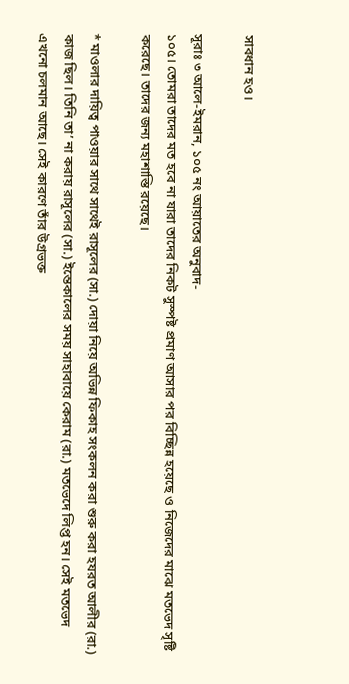সাবধান হও।

সূরাঃ ৩ আলে-ইমরান, ১০৫ নং আয়াতের অনুবাদ-
১০৫। তোমরা তাদের মত হবে না যারা তাদের নিকট সুস্পষ্ট প্রমাণ আসার পর বিচ্ছিন্ন হয়েছে ও নিজেদের মাঝে মতভেদ সৃষ্টি করেছে। তাদের জন্য মহাশাস্তি রয়েছে।

* মাওলার দায়িত্ব পাওয়ার সাথে সাথেই রাসূলের (সা.) দোয়া নিয়ে অভিন্ন ফিকাহ সংকলন করা শুরু করা হযরত আলীর (রা.) কাজ ছিল। তিনি তা’ না করায় রাসূলের (সা.) ইন্তেকালের সময় সাহাবায়ে কেরাম (রা.) মতভেদে লিপ্ত হন। সেই মতভেদ এখনো চলমান আছে। সেই কারণে তাঁর উগ্রভক্ত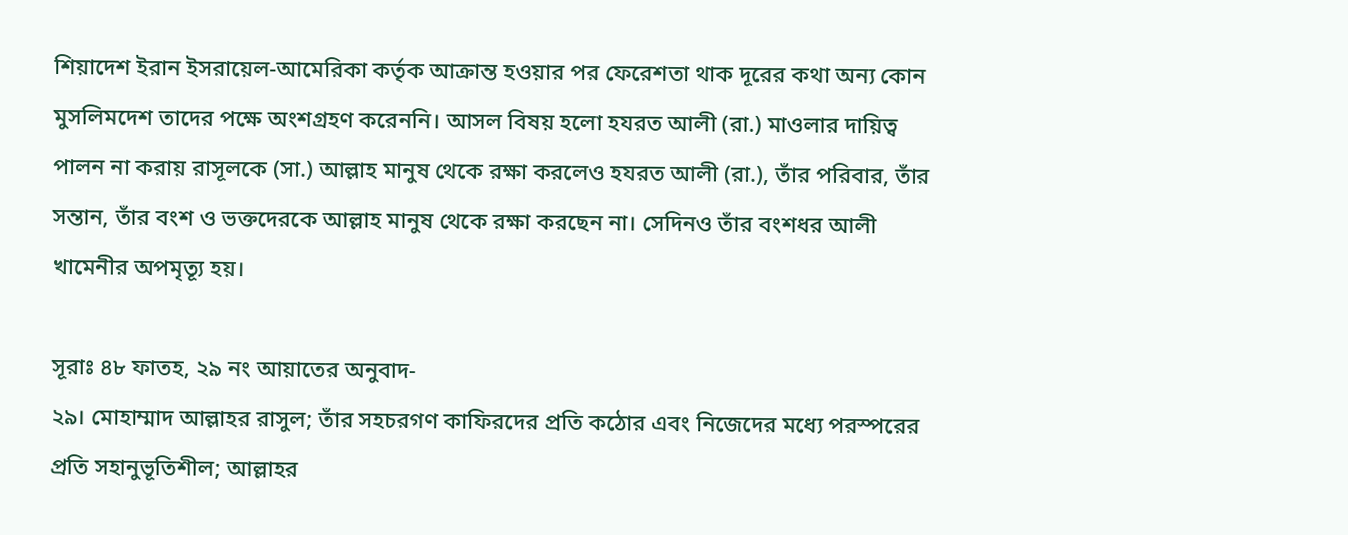শিয়াদেশ ইরান ইসরায়েল-আমেরিকা কর্তৃক আক্রান্ত হওয়ার পর ফেরেশতা থাক দূরের কথা অন্য কোন মুসলিমদেশ তাদের পক্ষে অংশগ্রহণ করেননি। আসল বিষয় হলো হযরত আলী (রা.) মাওলার দায়িত্ব পালন না করায় রাসূলকে (সা.) আল্লাহ মানুষ থেকে রক্ষা করলেও হযরত আলী (রা.), তাঁর পরিবার, তাঁর সন্তান, তাঁর বংশ ও ভক্তদেরকে আল্লাহ মানুষ থেকে রক্ষা করছেন না। সেদিনও তাঁর বংশধর আলী খামেনীর অপমৃত্যূ হয়।

সূরাঃ ৪৮ ফাতহ, ২৯ নং আয়াতের অনুবাদ-
২৯। মোহাম্মাদ আল্লাহর রাসুল; তাঁর সহচরগণ কাফিরদের প্রতি কঠোর এবং নিজেদের মধ্যে পরস্পরের প্রতি সহানুভূতিশীল; আল্লাহর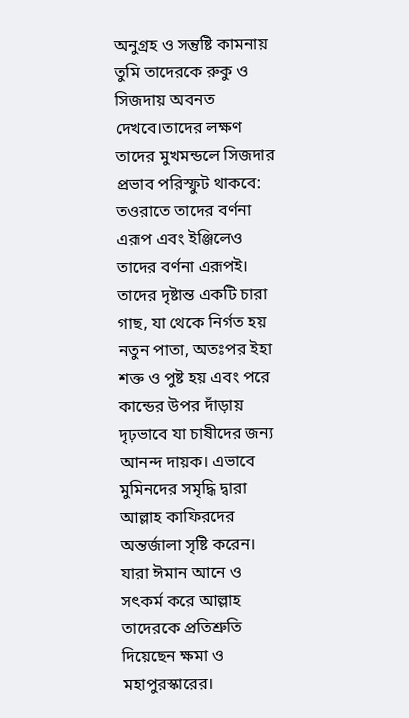অনুগ্রহ ও সন্তুষ্টি কামনায় তুমি তাদেরকে রুকু ও সিজদায় অবনত দেখবে।তাদের লক্ষণ তাদের মুখমন্ডলে সিজদার প্রভাব পরিস্ফুট থাকবে: তওরাতে তাদের বর্ণনা এরূপ এবং ইঞ্জিলেও তাদের বর্ণনা এরূপই। তাদের দৃষ্টান্ত একটি চারা গাছ, যা থেকে নির্গত হয় নতুন পাতা, অতঃপর ইহা শক্ত ও পুষ্ট হয় এবং পরে কান্ডের উপর দাঁড়ায় দৃঢ়ভাবে যা চাষীদের জন্য আনন্দ দায়ক। এভাবে মুমিনদের সমৃদ্ধি দ্বারা আল্লাহ কাফিরদের অন্তর্জালা সৃষ্টি করেন। যারা ঈমান আনে ও সৎকর্ম করে আল্লাহ তাদেরকে প্রতিশ্রুতি দিয়েছেন ক্ষমা ও মহাপুরস্কারের।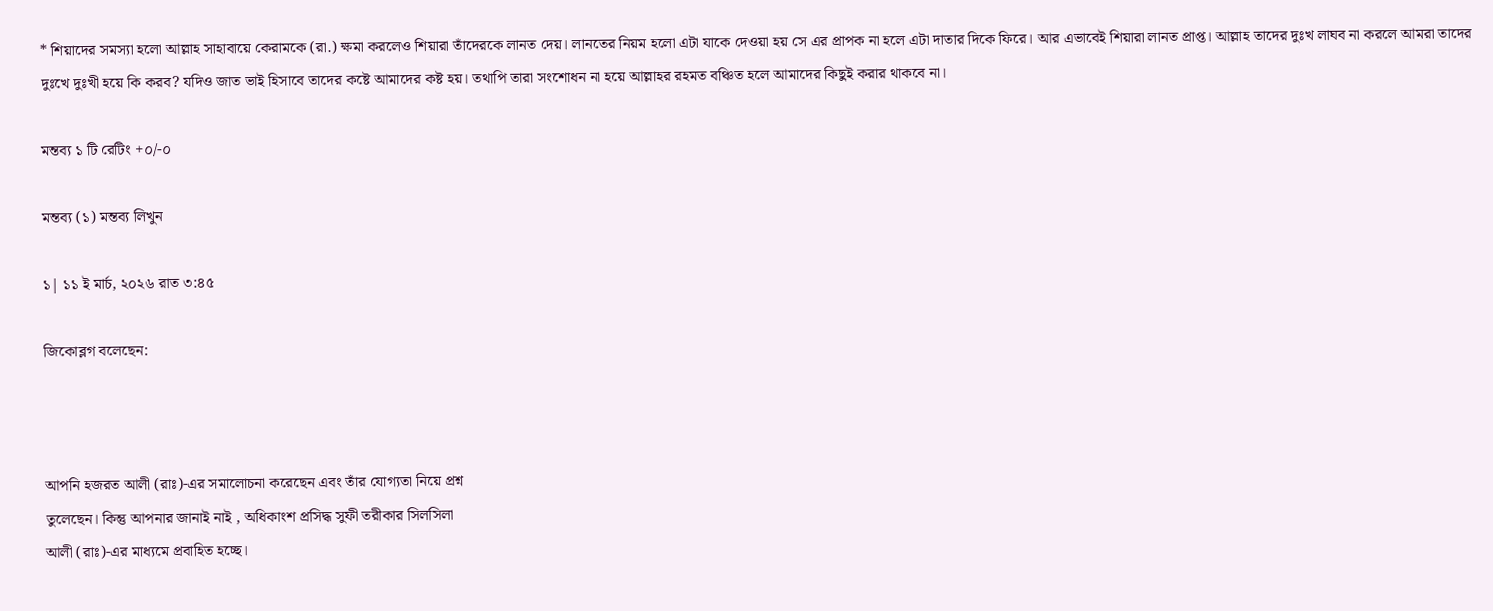* শিয়াদের সমস্যা হলো আল্লাহ সাহাবায়ে কেরামকে (রা.) ক্ষমা করলেও শিয়ারা তাঁদেরকে লানত দেয়। লানতের নিয়ম হলো এটা যাকে দেওয়া হয় সে এর প্রাপক না হলে এটা দাতার দিকে ফিরে। আর এভাবেই শিয়ারা লানত প্রাপ্ত। আল্লাহ তাদের দুঃখ লাঘব না করলে আমরা তাদের দুঃখে দুঃখী হয়ে কি করব? যদিও জাত ভাই হিসাবে তাদের কষ্টে আমাদের কষ্ট হয়। তথাপি তারা সংশোধন না হয়ে আল্লাহর রহমত বঞ্চিত হলে আমাদের কিছুই করার থাকবে না।

মন্তব্য ১ টি রেটিং +০/-০

মন্তব্য (১) মন্তব্য লিখুন

১| ১১ ই মার্চ, ২০২৬ রাত ৩:৪৫

জিকোব্লগ বলেছেন:



আপনি হজরত আলী (রাঃ)-এর সমালোচনা করেছেন এবং তাঁর যোগ্যতা নিয়ে প্রশ্ন
তুলেছেন। কিন্তু আপনার জানাই নাই , অধিকাংশ প্রসিদ্ধ সুফী তরীকার সিলসিলা
আলী (রাঃ)-এর মাধ্যমে প্রবাহিত হচ্ছে।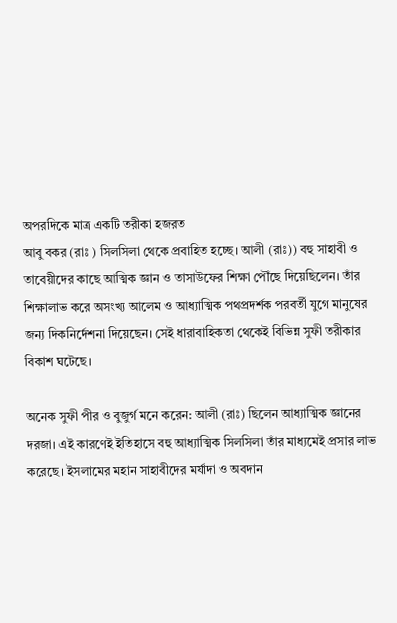অপরদিকে মাত্র একটি তরীকা হজরত
আবু বকর (রাঃ ) সিলসিলা থেকে প্রবাহিত হচ্ছে। আলী (রাঃ)) বহু সাহাবী ও
তাবেয়ীদের কাছে আত্মিক জ্ঞান ও তাসাউফের শিক্ষা পৌঁছে দিয়েছিলেন। তাঁর
শিক্ষালাভ করে অসংখ্য আলেম ও আধ্যাত্মিক পথপ্রদর্শক পরবর্তী যুগে মানুষের
জন্য দিকনির্দেশনা দিয়েছেন। সেই ধারাবাহিকতা থেকেই বিভিন্ন সুফী তরীকার
বিকাশ ঘটেছে।

অনেক সুফী পীর ও বুজুর্গ মনে করেন: আলী (রাঃ) ছিলেন আধ্যাত্মিক জ্ঞানের
দরজা। এই কারণেই ইতিহাসে বহু আধ্যাত্মিক সিলসিলা তাঁর মাধ্যমেই প্রসার লাভ
করেছে। ইসলামের মহান সাহাবীদের মর্যাদা ও অবদান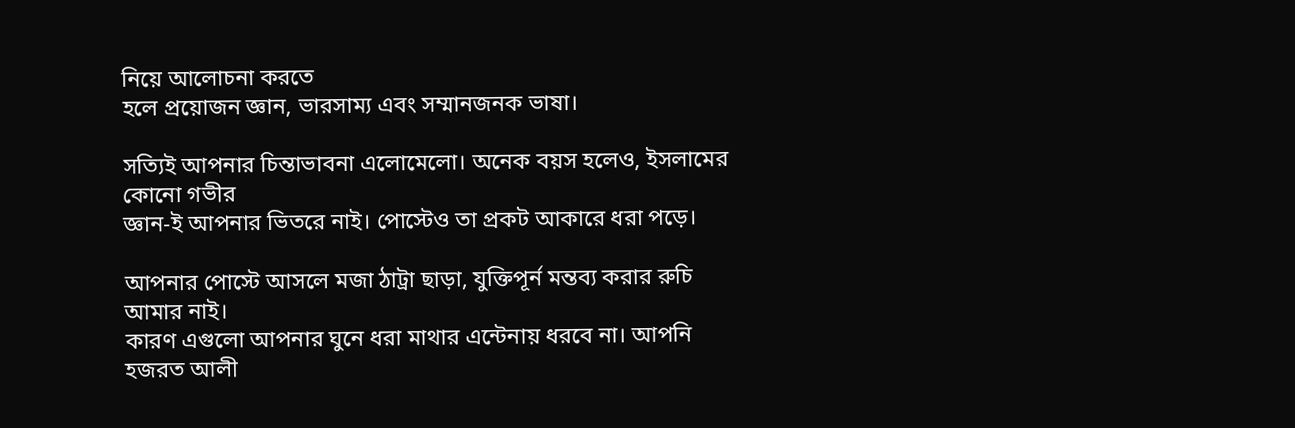নিয়ে আলোচনা করতে
হলে প্রয়োজন জ্ঞান, ভারসাম্য এবং সম্মানজনক ভাষা।

সত্যিই আপনার চিন্তাভাবনা এলোমেলো। অনেক বয়স হলেও, ইসলামের কোনো গভীর
জ্ঞান-ই আপনার ভিতরে নাই। পোস্টেও তা প্রকট আকারে ধরা পড়ে।

আপনার পোস্টে আসলে মজা ঠাট্রা ছাড়া, যুক্তিপূর্ন মন্তব্য করার রুচি আমার নাই।
কারণ এগুলো আপনার ঘুনে ধরা মাথার এন্টেনায় ধরবে না। আপনি হজরত আলী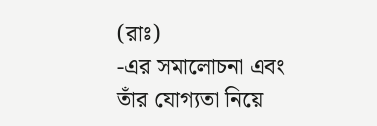(রাঃ)
-এর সমালোচনা এবং তাঁর যোগ্যতা নিয়ে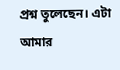প্রশ্ন তুলেছেন। এটা আমার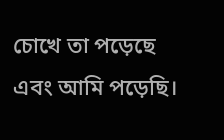চোখে তা পড়েছে
এবং আমি পড়েছি।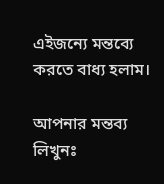এইজন্যে মন্তব্যে করতে বাধ্য হলাম।

আপনার মন্তব্য লিখুনঃ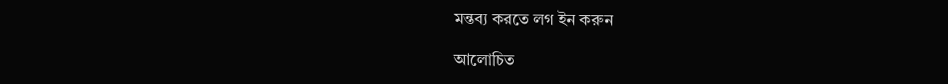মন্তব্য করতে লগ ইন করুন

আলোচিত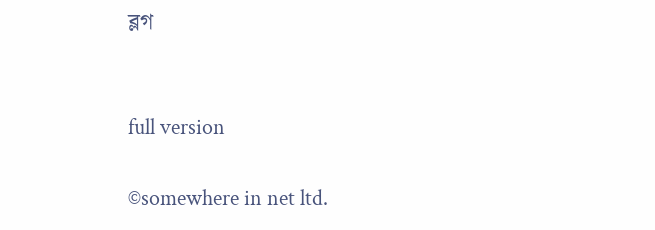ব্লগ


full version

©somewhere in net ltd.